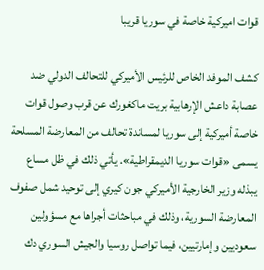قوات اميركية خاصة في سوريا قريبا

كشف الموفد الخاص للرئيس الأميركي للتحالف الدولي ضد عصابة داعش الإرهابية بريت ماكغورك عن قرب وصول قوات خاصة أميركية إلى سوريا لمساندة تحالف من المعارضة المسلحة يسمى «قوات سوريا الديمقراطية». يأتي ذلك في ظل مساع يبذله وزير الخارجية الأميركي جون كيري إلى توحيد شمل صفوف المعارضة السورية، وذلك في مباحثات أجراها مع مسؤولين سعوديين وإمارتيين، فيما تواصل روسيا والجيش السوري دك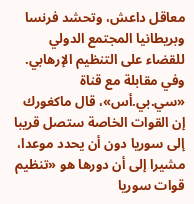معاقل داعش، وتحشد فرنسا وبريطانيا المجتمع الدولي للقضاء على التنظيم الإرهابي. وفي مقابلة مع قناة «سي.بي.أس»، قال ماكغورك إن القوات الخاصة ستصل قريبا إلى سوريا دون أن يحدد موعدا، مشيرا إلى أن دورها هو «تنظيم قوات سوريا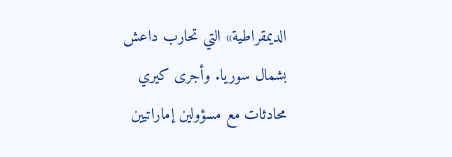الديمقراطية» التي تحارب داعش بشمال سوريا. وأجرى كيري محادثات مع مسؤولين إماراتيين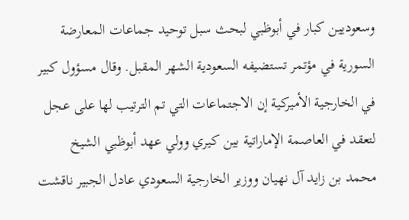وسعوديين كبار في أبوظبي لبحث سبل توحيد جماعات المعارضة السورية في مؤتمر تستضيفه السعودية الشهر المقبل. وقال مسؤول كبير في الخارجية الأميركية إن الاجتماعات التي تم الترتيب لها على عجل لتعقد في العاصمة الإماراتية بين كيري وولي عهد أبوظبي الشيخ محمد بن زايد آل نهيان ووزير الخارجية السعودي عادل الجبير ناقشت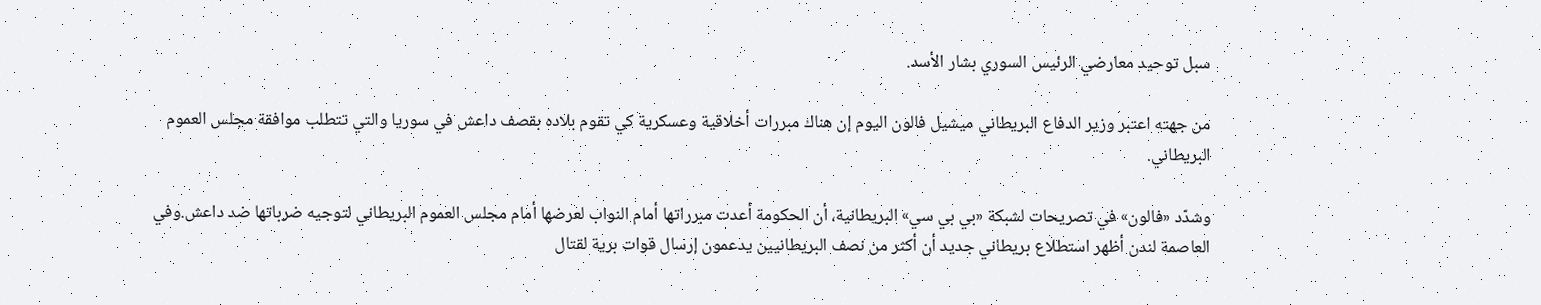سبل توحيد معارضي الرئيس السوري بشار الأسد.

من جهته اعتبر وزير الدفاع البريطاني ميشيل فالون اليوم إن هناك مبررات أخلاقية وعسكرية كي تقوم بلاده بقصف داعش في سوريا والتي تتطلب موافقة مجلس العموم البريطاني.

وشدّد «فالون» في تصريحات لشبكة «بي بي سي» البريطانية، أن الحكومة أعدت مبرراتها أمام النواب لعرضها أمام مجلس العموم البريطاني لتوجيه ضرباتها ضد داعش.وفي العاصمة لندن أظهر استطلاع بريطاني جديد أن أكثر من نصف البريطانيين يدعمون إرسال قوات برية لقتال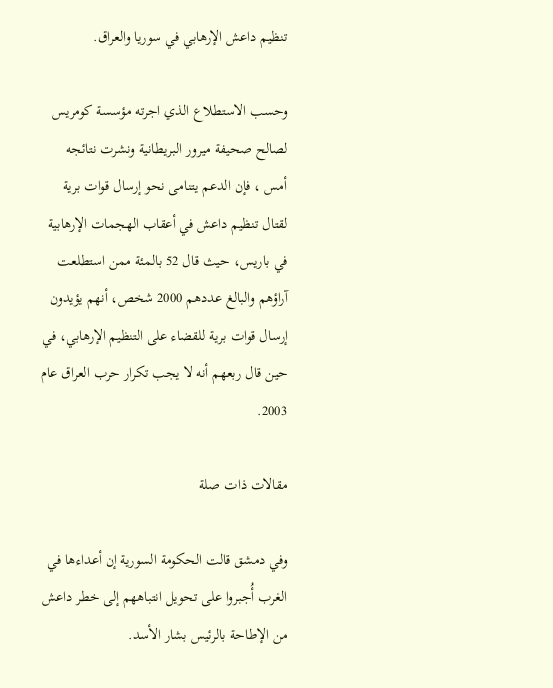تنظيم داعش الإرهابي في سوريا والعراق.

وحسب الاستطلاع الذي اجرته مؤسسة كومريس لصالح صحيفة ميرور البريطانية ونشرت نتائجه أمس ، فإن الدعم يتنامى نحو إرسال قوات برية لقتال تنظيم داعش في أعقاب الهجمات الإرهابية في باريس، حيث قال 52 بالمئة ممن استطلعت آراؤهم والبالغ عددهم 2000 شخص، أنهم يؤيدون إرسال قوات برية للقضاء على التنظيم الإرهابي، في حين قال ربعهم أنه لا يجب تكرار حرب العراق عام 2003.

مقالات ذات صلة

وفي دمشق قالت الحكومة السورية إن أعداءها في الغرب أُجبروا على تحويل انتباههم إلى خطر داعش من الإطاحة بالرئيس بشار الأسد.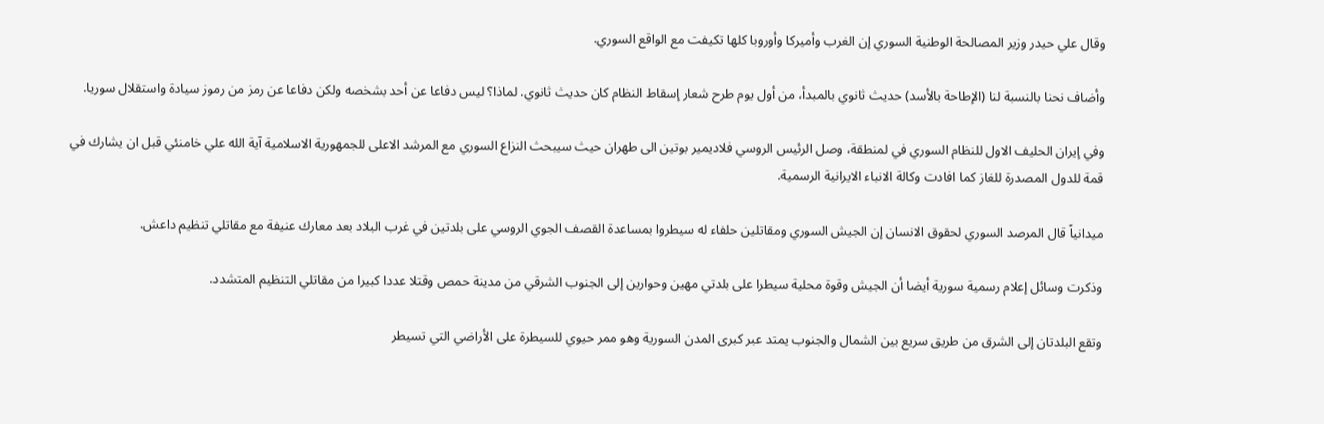وقال علي حيدر وزير المصالحة الوطنية السوري إن الغرب وأميركا وأوروبا كلها تكيفت مع الواقع السوري.

وأضاف نحنا بالنسبة لنا (الإطاحة بالأسد) حديث ثانوي بالمبدأ، من أول يوم طرح شعار إسقاط النظام كان حديث ثانوي. لماذا؟ ليس دفاعا عن أحد بشخصه ولكن دفاعا عن رمز من رموز سيادة واستقلال سوريا.

وفي إيران الحليف الاول للنظام السوري في لمنطقة، وصل الرئيس الروسي فلاديمير بوتين الى طهران حيث سيبحث النزاع السوري مع المرشد الاعلى للجمهورية الاسلامية آية الله علي خامنئي قبل ان يشارك في قمة للدول المصدرة للغاز كما افادت وكالة الانباء الايرانية الرسمية.

ميدانياً قال المرصد السوري لحقوق الانسان إن الجيش السوري ومقاتلين حلفاء له سيطروا بمساعدة القصف الجوي الروسي على بلدتين في غرب البلاد بعد معارك عنيفة مع مقاتلي تنظيم داعش.

وذكرت وسائل إعلام رسمية سورية أيضا أن الجيش وقوة محلية سيطرا على بلدتي مهين وحوارين إلى الجنوب الشرقي من مدينة حمص وقتلا عددا كبيرا من مقاتلي التنظيم المتشدد.

وتقع البلدتان إلى الشرق من طريق سريع بين الشمال والجنوب يمتد عبر كبرى المدن السورية وهو ممر حيوي للسيطرة على الأراضي التي تسيطر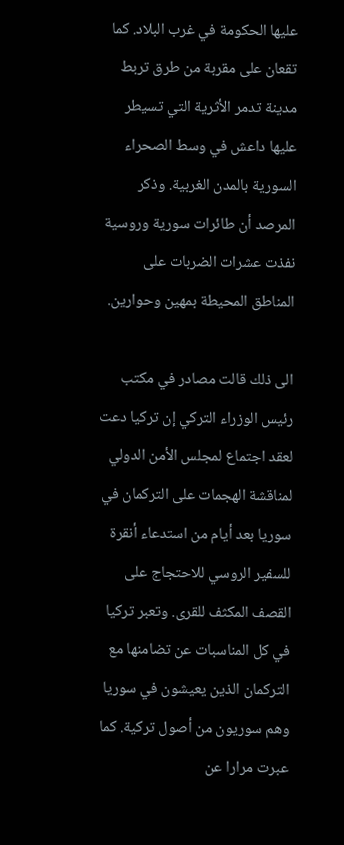عليها الحكومة في غرب البلاد. كما تقعان على مقربة من طرق تربط مدينة تدمر الأثرية التي تسيطر عليها داعش في وسط الصحراء السورية بالمدن الغربية. وذكر المرصد أن طائرات سورية وروسية نفذت عشرات الضربات على المناطق المحيطة بمهين وحوارين.

الى ذلك قالت مصادر في مكتب رئيس الوزراء التركي إن تركيا دعت لعقد اجتماع لمجلس الأمن الدولي لمناقشة الهجمات على التركمان في سوريا بعد أيام من استدعاء أنقرة للسفير الروسي للاحتجاج على القصف المكثف للقرى. وتعبر تركيا في كل المناسبات عن تضامنها مع التركمان الذين يعيشون في سوريا وهم سوريون من أصول تركية. كما عبرت مرارا عن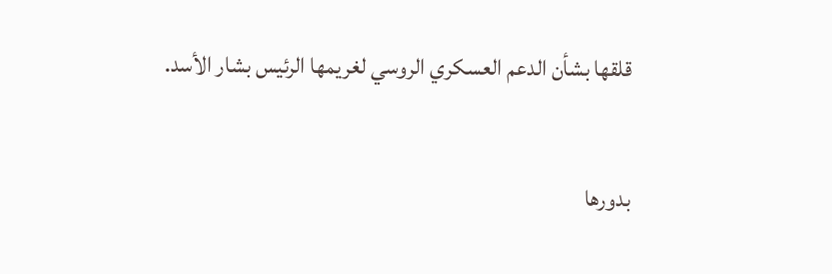قلقها بشأن الدعم العسكري الروسي لغريمها الرئيس بشار الأسد.

بدورها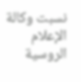نسبت وكالة الإعلام الروسية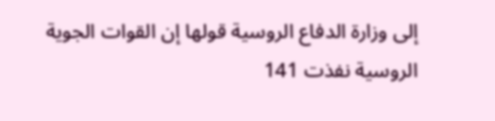إلى وزارة الدفاع الروسية قولها إن القوات الجوية الروسية نفذت 141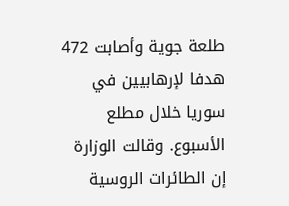طلعة جوية وأصابت 472 هدفا لإرهابيين في سوريا خلال مطلع الأسبوع. وقالت الوزارة إن الطائرات الروسية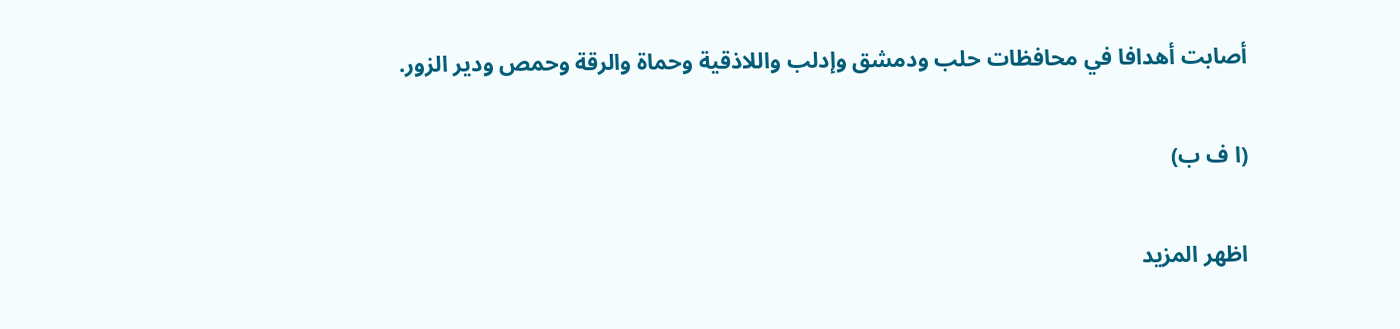أصابت أهدافا في محافظات حلب ودمشق وإدلب واللاذقية وحماة والرقة وحمص ودير الزور.

(ا ف ب)

اظهر المزيد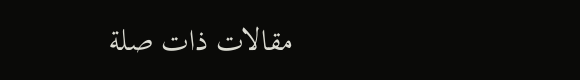مقالات ذات صلة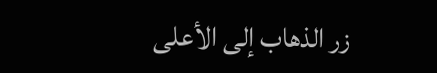زر الذهاب إلى الأعلى